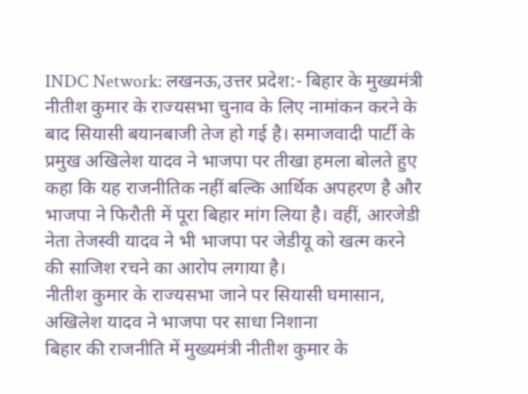INDC Network: लखनऊ,उत्तर प्रदेश:- बिहार के मुख्यमंत्री नीतीश कुमार के राज्यसभा चुनाव के लिए नामांकन करने के बाद सियासी बयानबाजी तेज हो गई है। समाजवादी पार्टी के प्रमुख अखिलेश यादव ने भाजपा पर तीखा हमला बोलते हुए कहा कि यह राजनीतिक नहीं बल्कि आर्थिक अपहरण है और भाजपा ने फिरौती में पूरा बिहार मांग लिया है। वहीं, आरजेडी नेता तेजस्वी यादव ने भी भाजपा पर जेडीयू को खत्म करने की साजिश रचने का आरोप लगाया है।
नीतीश कुमार के राज्यसभा जाने पर सियासी घमासान, अखिलेश यादव ने भाजपा पर साधा निशाना
बिहार की राजनीति में मुख्यमंत्री नीतीश कुमार के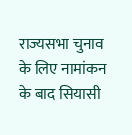राज्यसभा चुनाव के लिए नामांकन के बाद सियासी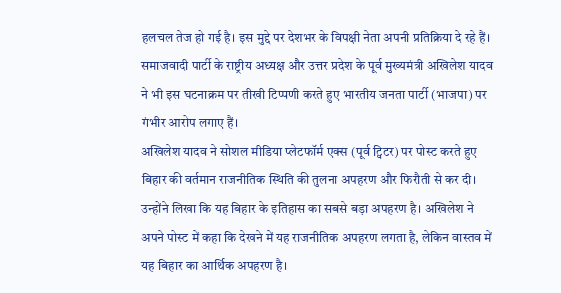हलचल तेज हो गई है। इस मुद्दे पर देशभर के विपक्षी नेता अपनी प्रतिक्रिया दे रहे हैं। समाजवादी पार्टी के राष्ट्रीय अध्यक्ष और उत्तर प्रदेश के पूर्व मुख्यमंत्री अखिलेश यादव ने भी इस घटनाक्रम पर तीखी टिप्पणी करते हुए भारतीय जनता पार्टी (भाजपा) पर गंभीर आरोप लगाए हैं।
अखिलेश यादव ने सोशल मीडिया प्लेटफॉर्म एक्स (पूर्व ट्विटर) पर पोस्ट करते हुए बिहार की वर्तमान राजनीतिक स्थिति की तुलना अपहरण और फिरौती से कर दी। उन्होंने लिखा कि यह बिहार के इतिहास का सबसे बड़ा अपहरण है। अखिलेश ने अपने पोस्ट में कहा कि देखने में यह राजनीतिक अपहरण लगता है, लेकिन वास्तव में यह बिहार का आर्थिक अपहरण है।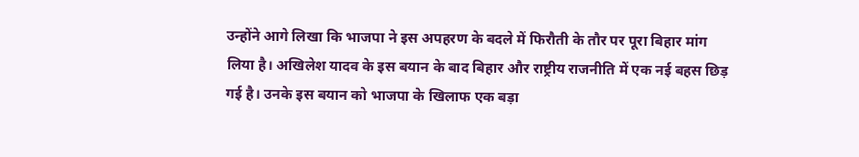उन्होंने आगे लिखा कि भाजपा ने इस अपहरण के बदले में फिरौती के तौर पर पूरा बिहार मांग लिया है। अखिलेश यादव के इस बयान के बाद बिहार और राष्ट्रीय राजनीति में एक नई बहस छिड़ गई है। उनके इस बयान को भाजपा के खिलाफ एक बड़ा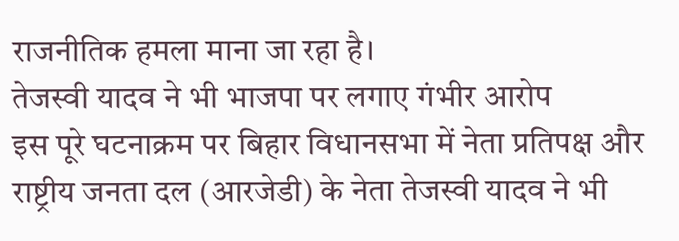राजनीतिक हमला माना जा रहा है।
तेजस्वी यादव ने भी भाजपा पर लगाए गंभीर आरोप
इस पूरे घटनाक्रम पर बिहार विधानसभा में नेता प्रतिपक्ष और राष्ट्रीय जनता दल (आरजेडी) के नेता तेजस्वी यादव ने भी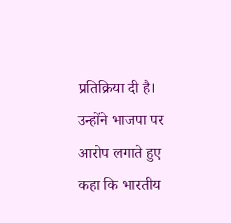प्रतिक्रिया दी है। उन्होंने भाजपा पर आरोप लगाते हुए कहा कि भारतीय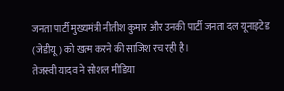जनता पार्टी मुख्यमंत्री नीतीश कुमार और उनकी पार्टी जनता दल यूनाइटेड (जेडीयू) को खत्म करने की साजिश रच रही है।
तेजस्वी यादव ने सोशल मीडिया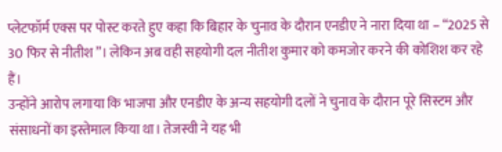प्लेटफॉर्म एक्स पर पोस्ट करते हुए कहा कि बिहार के चुनाव के दौरान एनडीए ने नारा दिया था – “2025 से 30 फिर से नीतीश”। लेकिन अब वही सहयोगी दल नीतीश कुमार को कमजोर करने की कोशिश कर रहे हैं।
उन्होंने आरोप लगाया कि भाजपा और एनडीए के अन्य सहयोगी दलों ने चुनाव के दौरान पूरे सिस्टम और संसाधनों का इस्तेमाल किया था। तेजस्वी ने यह भी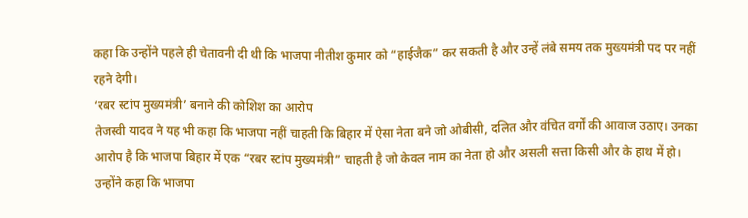कहा कि उन्होंने पहले ही चेतावनी दी थी कि भाजपा नीतीश कुमार को “हाईजैक” कर सकती है और उन्हें लंबे समय तक मुख्यमंत्री पद पर नहीं रहने देगी।
‘रबर स्टांप मुख्यमंत्री’ बनाने की कोशिश का आरोप
तेजस्वी यादव ने यह भी कहा कि भाजपा नहीं चाहती कि बिहार में ऐसा नेता बने जो ओबीसी, दलित और वंचित वर्गों की आवाज उठाए। उनका आरोप है कि भाजपा बिहार में एक “रबर स्टांप मुख्यमंत्री” चाहती है जो केवल नाम का नेता हो और असली सत्ता किसी और के हाथ में हो।
उन्होंने कहा कि भाजपा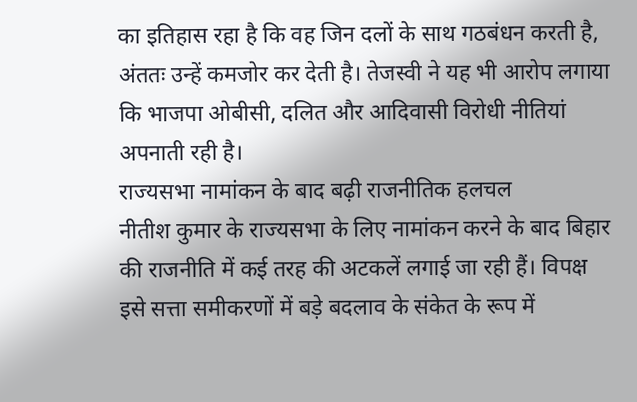का इतिहास रहा है कि वह जिन दलों के साथ गठबंधन करती है, अंततः उन्हें कमजोर कर देती है। तेजस्वी ने यह भी आरोप लगाया कि भाजपा ओबीसी, दलित और आदिवासी विरोधी नीतियां अपनाती रही है।
राज्यसभा नामांकन के बाद बढ़ी राजनीतिक हलचल
नीतीश कुमार के राज्यसभा के लिए नामांकन करने के बाद बिहार की राजनीति में कई तरह की अटकलें लगाई जा रही हैं। विपक्ष इसे सत्ता समीकरणों में बड़े बदलाव के संकेत के रूप में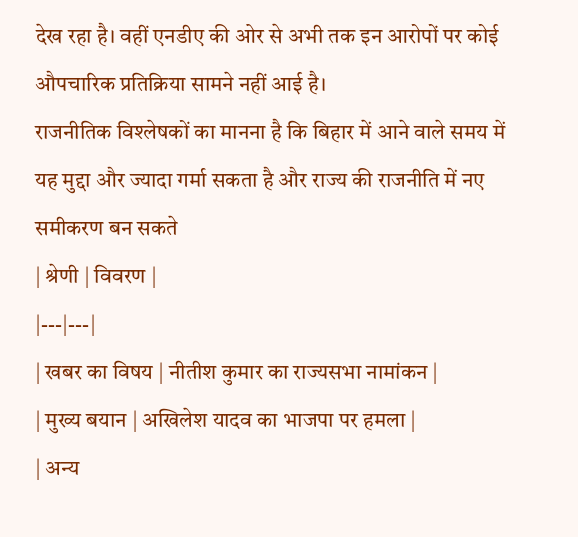देख रहा है। वहीं एनडीए की ओर से अभी तक इन आरोपों पर कोई औपचारिक प्रतिक्रिया सामने नहीं आई है।
राजनीतिक विश्लेषकों का मानना है कि बिहार में आने वाले समय में यह मुद्दा और ज्यादा गर्मा सकता है और राज्य की राजनीति में नए समीकरण बन सकते
| श्रेणी | विवरण |
|---|---|
| खबर का विषय | नीतीश कुमार का राज्यसभा नामांकन |
| मुख्य बयान | अखिलेश यादव का भाजपा पर हमला |
| अन्य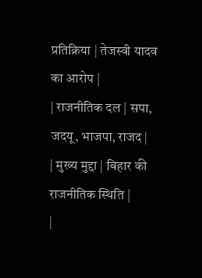प्रतिक्रिया | तेजस्वी यादव का आरोप |
| राजनीतिक दल | सपा, जदयू, भाजपा, राजद |
| मुख्य मुद्दा | बिहार की राजनीतिक स्थिति |
|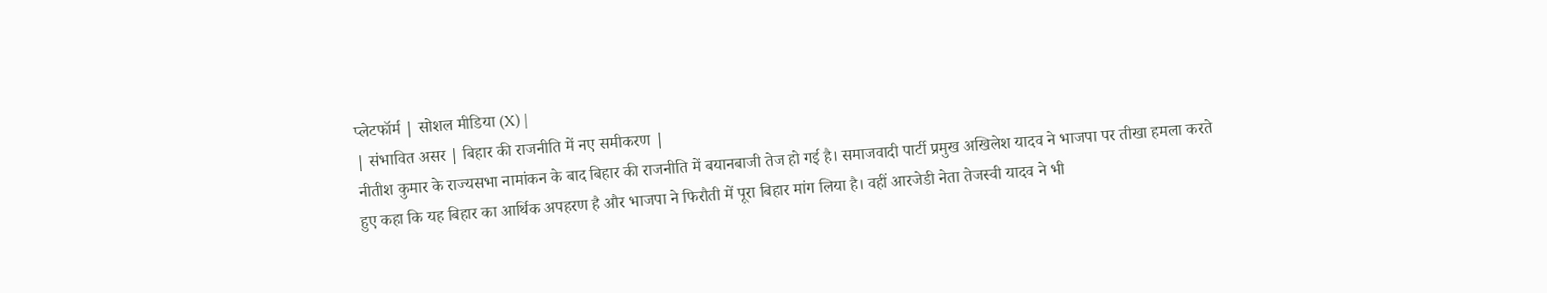प्लेटफॉर्म | सोशल मीडिया (X) |
| संभावित असर | बिहार की राजनीति में नए समीकरण |
नीतीश कुमार के राज्यसभा नामांकन के बाद बिहार की राजनीति में बयानबाजी तेज हो गई है। समाजवादी पार्टी प्रमुख अखिलेश यादव ने भाजपा पर तीखा हमला करते हुए कहा कि यह बिहार का आर्थिक अपहरण है और भाजपा ने फिरौती में पूरा बिहार मांग लिया है। वहीं आरजेडी नेता तेजस्वी यादव ने भी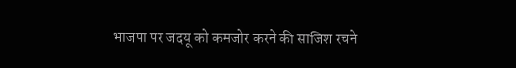भाजपा पर जदयू को कमजोर करने की साजिश रचने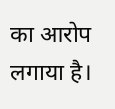का आरोप लगाया है।